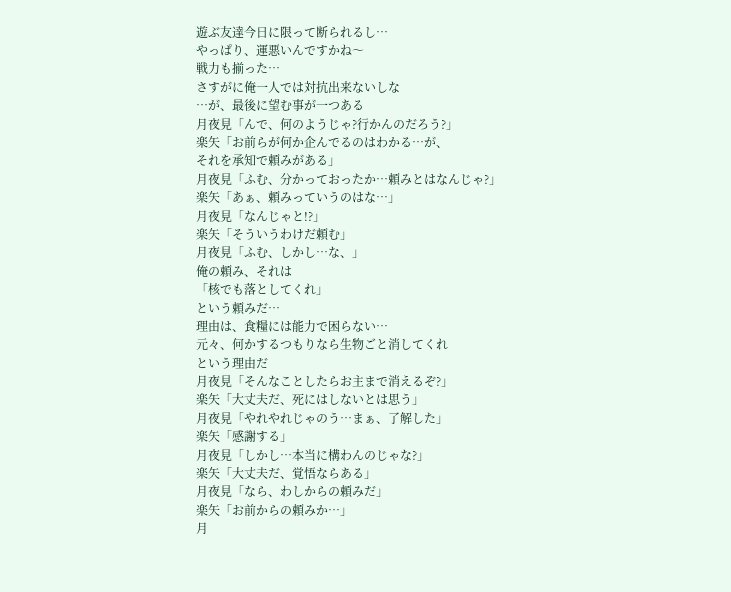遊ぶ友達今日に限って断られるし…
やっぱり、運悪いんですかね〜
戦力も揃った…
さすがに俺一人では対抗出来ないしな
…が、最後に望む事が一つある
月夜見「んで、何のようじゃ?行かんのだろう?」
楽矢「お前らが何か企んでるのはわかる…が、
それを承知で頼みがある」
月夜見「ふむ、分かっておったか…頼みとはなんじゃ?」
楽矢「あぁ、頼みっていうのはな…」
月夜見「なんじゃと!?」
楽矢「そういうわけだ頼む」
月夜見「ふむ、しかし…な、」
俺の頼み、それは
「核でも落としてくれ」
という頼みだ…
理由は、食糧には能力で困らない…
元々、何かするつもりなら生物ごと消してくれ
という理由だ
月夜見「そんなことしたらお主まで消えるぞ?」
楽矢「大丈夫だ、死にはしないとは思う」
月夜見「やれやれじゃのう…まぁ、了解した」
楽矢「感謝する」
月夜見「しかし…本当に構わんのじゃな?」
楽矢「大丈夫だ、覚悟ならある」
月夜見「なら、わしからの頼みだ」
楽矢「お前からの頼みか…」
月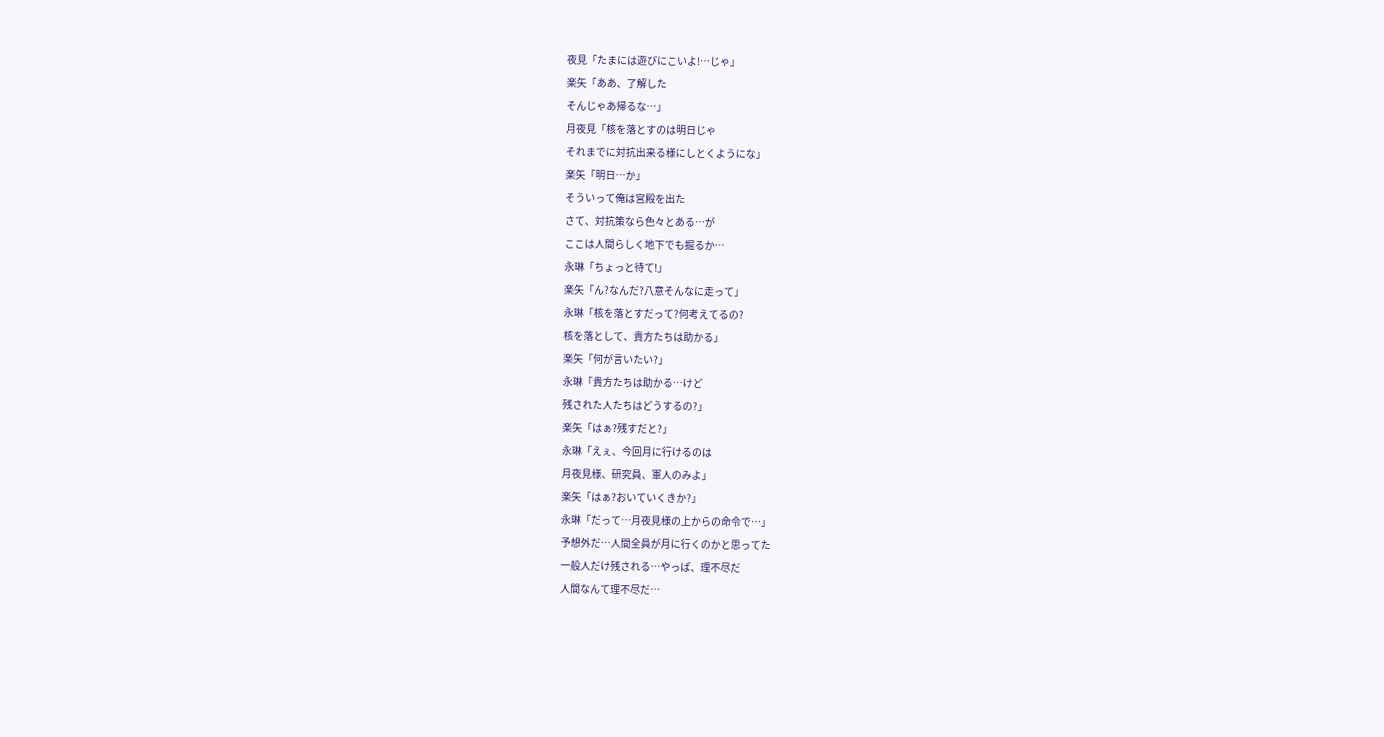夜見「たまには遊びにこいよ!…じゃ」
楽矢「ああ、了解した
そんじゃあ帰るな…」
月夜見「核を落とすのは明日じゃ
それまでに対抗出来る様にしとくようにな」
楽矢「明日…か」
そういって俺は宮殿を出た
さて、対抗策なら色々とある…が
ここは人間らしく地下でも掘るか…
永琳「ちょっと待て!」
楽矢「ん?なんだ?八意そんなに走って」
永琳「核を落とすだって?何考えてるの?
核を落として、貴方たちは助かる」
楽矢「何が言いたい?」
永琳「貴方たちは助かる…けど
残された人たちはどうするの?」
楽矢「はぁ?残すだと?」
永琳「えぇ、今回月に行けるのは
月夜見様、研究員、軍人のみよ」
楽矢「はぁ?おいていくきか?」
永琳「だって…月夜見様の上からの命令で…」
予想外だ…人間全員が月に行くのかと思ってた
一般人だけ残される…やっぱ、理不尽だ
人間なんて理不尽だ…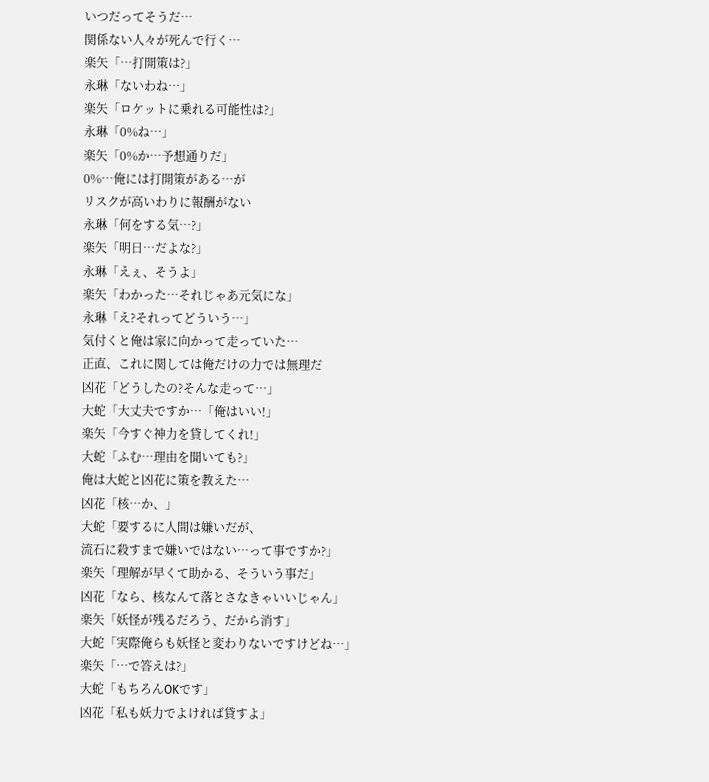いつだってそうだ…
関係ない人々が死んで行く…
楽矢「…打開策は?」
永琳「ないわね…」
楽矢「ロケットに乗れる可能性は?」
永琳「0%ね…」
楽矢「0%か…予想通りだ」
0%…俺には打開策がある…が
リスクが高いわりに報酬がない
永琳「何をする気…?」
楽矢「明日…だよな?」
永琳「えぇ、そうよ」
楽矢「わかった…それじゃあ元気にな」
永琳「え?それってどういう…」
気付くと俺は家に向かって走っていた…
正直、これに関しては俺だけの力では無理だ
凶花「どうしたの?そんな走って…」
大蛇「大丈夫ですか…「俺はいい!」
楽矢「今すぐ神力を貸してくれ!」
大蛇「ふむ…理由を聞いても?」
俺は大蛇と凶花に策を教えた…
凶花「核…か、」
大蛇「要するに人間は嫌いだが、
流石に殺すまで嫌いではない…って事ですか?」
楽矢「理解が早くて助かる、そういう事だ」
凶花「なら、核なんて落とさなきゃいいじゃん」
楽矢「妖怪が残るだろう、だから消す」
大蛇「実際俺らも妖怪と変わりないですけどね…」
楽矢「…で答えは?」
大蛇「もちろんOKです」
凶花「私も妖力でよければ貸すよ」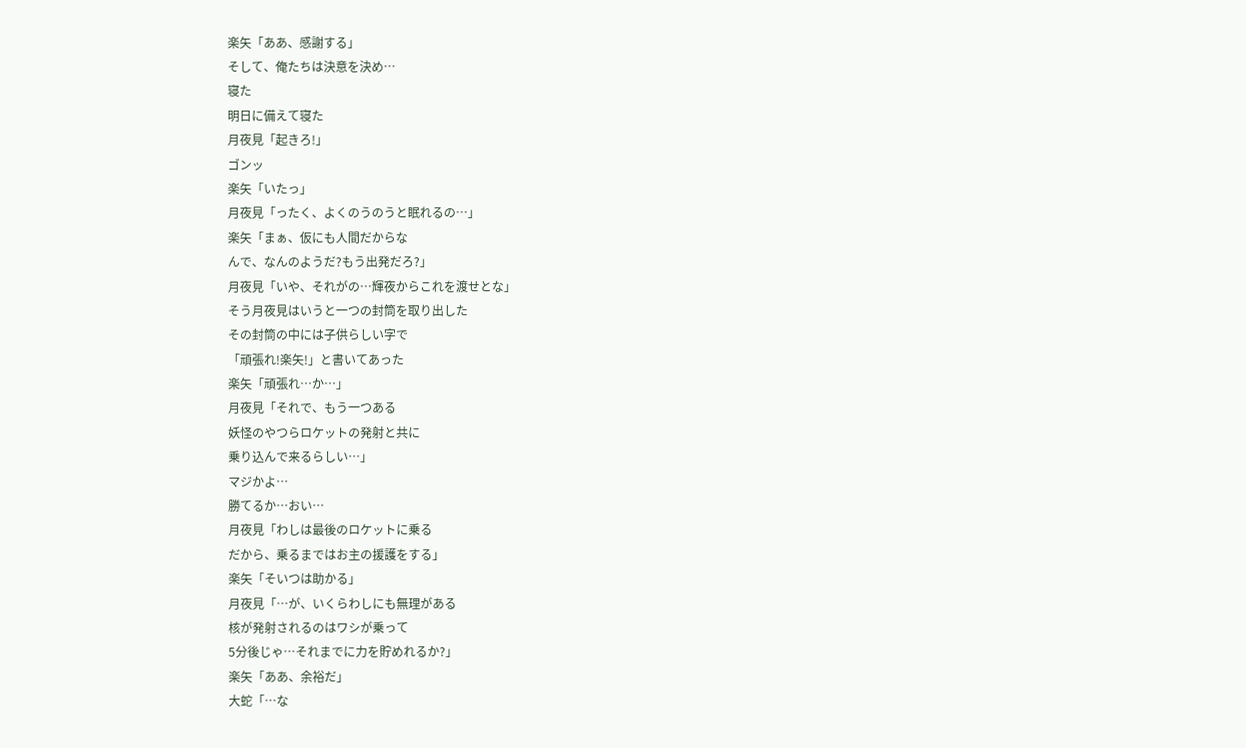楽矢「ああ、感謝する」
そして、俺たちは決意を決め…
寝た
明日に備えて寝た
月夜見「起きろ!」
ゴンッ
楽矢「いたっ」
月夜見「ったく、よくのうのうと眠れるの…」
楽矢「まぁ、仮にも人間だからな
んで、なんのようだ?もう出発だろ?」
月夜見「いや、それがの…輝夜からこれを渡せとな」
そう月夜見はいうと一つの封筒を取り出した
その封筒の中には子供らしい字で
「頑張れ!楽矢!」と書いてあった
楽矢「頑張れ…か…」
月夜見「それで、もう一つある
妖怪のやつらロケットの発射と共に
乗り込んで来るらしい…」
マジかよ…
勝てるか…おい…
月夜見「わしは最後のロケットに乗る
だから、乗るまではお主の援護をする」
楽矢「そいつは助かる」
月夜見「…が、いくらわしにも無理がある
核が発射されるのはワシが乗って
5分後じゃ…それまでに力を貯めれるか?」
楽矢「ああ、余裕だ」
大蛇「…な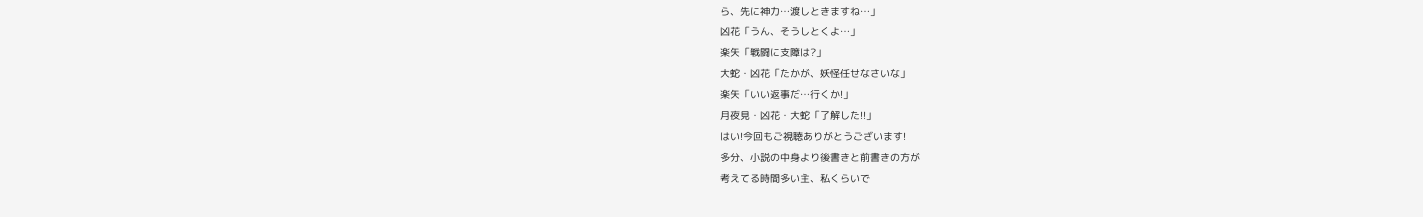ら、先に神力…渡しときますね…」
凶花「うん、そうしとくよ…」
楽矢「戦闘に支障は?」
大蛇・凶花「たかが、妖怪任せなさいな」
楽矢「いい返事だ…行くか!」
月夜見・凶花・大蛇「了解した!!」
はい!今回もご視聴ありがとうございます!
多分、小説の中身より後書きと前書きの方が
考えてる時間多い主、私くらいで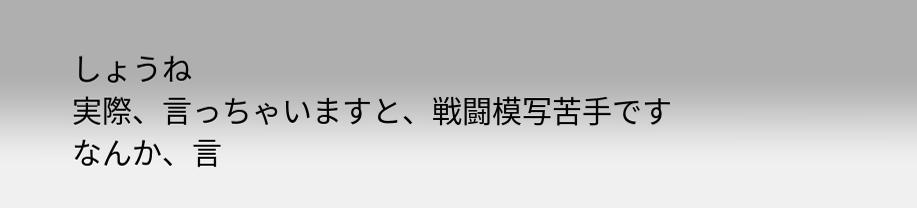しょうね
実際、言っちゃいますと、戦闘模写苦手です
なんか、言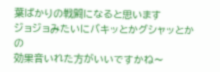葉ばかりの戦闘になると思います
ジョジョみたいにバキッとかグシャッとかの
効果音いれた方がいいですかね〜